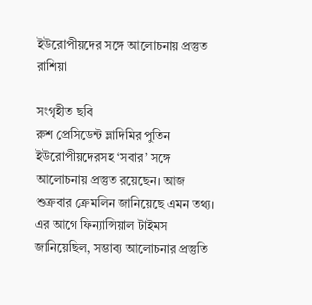ইউরোপীয়দের সঙ্গে আলোচনায় প্রস্তুত রাশিয়া

সংগৃহীত ছবি
রুশ প্রেসিডেন্ট ভ্লাদিমির পুতিন ইউরোপীয়দেরসহ ‘সবার’ সঙ্গে আলোচনায় প্রস্তুত রয়েছেন। আজ শুক্রবার ক্রেমলিন জানিয়েছে এমন তথ্য। এর আগে ফিন্যান্সিয়াল টাইমস জানিয়েছিল, সম্ভাব্য আলোচনার প্রস্তুতি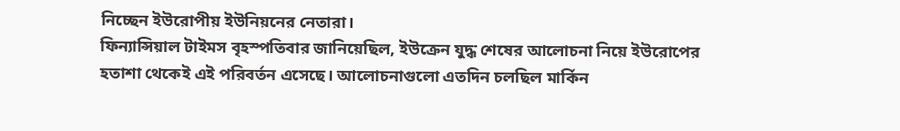নিচ্ছেন ইউরোপীয় ইউনিয়নের নেতারা।
ফিন্যান্সিয়াল টাইমস বৃহস্পতিবার জানিয়েছিল, ইউক্রেন যুদ্ধ শেষের আলোচনা নিয়ে ইউরোপের হতাশা থেকেই এই পরিবর্তন এসেছে। আলোচনাগুলো এতদিন চলছিল মার্কিন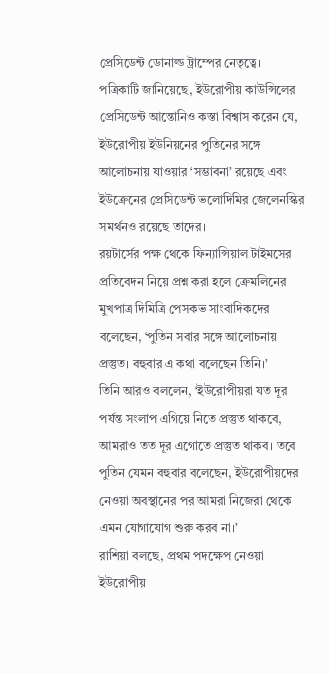প্রেসিডেন্ট ডোনাল্ড ট্রাম্পের নেতৃত্বে।
পত্রিকাটি জানিয়েছে, ইউরোপীয় কাউন্সিলের প্রেসিডেন্ট আন্তোনিও কস্তা বিশ্বাস করেন যে, ইউরোপীয় ইউনিয়নের পুতিনের সঙ্গে আলোচনায় যাওয়ার ‘সম্ভাবনা’ রয়েছে এবং ইউক্রেনের প্রেসিডেন্ট ভলোদিমির জেলেনস্কির সমর্থনও রয়েছে তাদের।
রয়টার্সের পক্ষ থেকে ফিন্যান্সিয়াল টাইমসের প্রতিবেদন নিয়ে প্রশ্ন করা হলে ক্রেমলিনের মুখপাত্র দিমিত্রি পেসকভ সাংবাদিকদের বলেছেন, ‘পুতিন সবার সঙ্গে আলোচনায় প্রস্তুত। বহুবার এ কথা বলেছেন তিনি।’
তিনি আরও বললেন, ‘ইউরোপীয়রা যত দূর পর্যন্ত সংলাপ এগিয়ে নিতে প্রস্তুত থাকবে, আমরাও তত দূর এগোতে প্রস্তুত থাকব। তবে পুতিন যেমন বহুবার বলেছেন, ইউরোপীয়দের নেওয়া অবস্থানের পর আমরা নিজেরা থেকে এমন যোগাযোগ শুরু করব না।’
রাশিয়া বলছে, প্রথম পদক্ষেপ নেওয়া ইউরোপীয়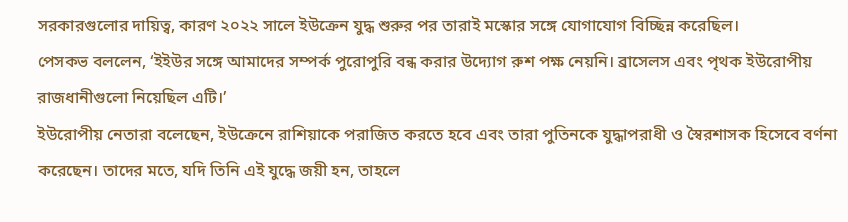সরকারগুলোর দায়িত্ব, কারণ ২০২২ সালে ইউক্রেন যুদ্ধ শুরুর পর তারাই মস্কোর সঙ্গে যোগাযোগ বিচ্ছিন্ন করেছিল।
পেসকভ বললেন, ‘ইইউর সঙ্গে আমাদের সম্পর্ক পুরোপুরি বন্ধ করার উদ্যোগ রুশ পক্ষ নেয়নি। ব্রাসেলস এবং পৃথক ইউরোপীয় রাজধানীগুলো নিয়েছিল এটি।’
ইউরোপীয় নেতারা বলেছেন, ইউক্রেনে রাশিয়াকে পরাজিত করতে হবে এবং তারা পুতিনকে যুদ্ধাপরাধী ও স্বৈরশাসক হিসেবে বর্ণনা করেছেন। তাদের মতে, যদি তিনি এই যুদ্ধে জয়ী হন, তাহলে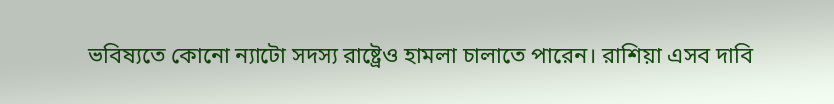ভবিষ্যতে কোনো ন্যাটো সদস্য রাষ্ট্রেও হামলা চালাতে পারেন। রাশিয়া এসব দাবি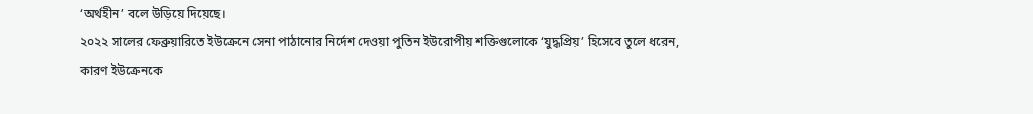‘অর্থহীন’ বলে উড়িয়ে দিয়েছে।
২০২২ সালের ফেব্রুয়ারিতে ইউক্রেনে সেনা পাঠানোর নির্দেশ দেওয়া পুতিন ইউরোপীয় শক্তিগুলোকে ‘যুদ্ধপ্রিয়’ হিসেবে তুলে ধরেন, কারণ ইউক্রেনকে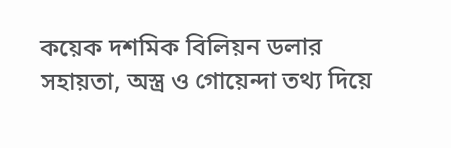কয়েক দশমিক বিলিয়ন ডলার সহায়তা, অস্ত্র ও গোয়েন্দা তথ্য দিয়ে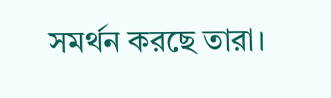সমর্থন করছে তারা।